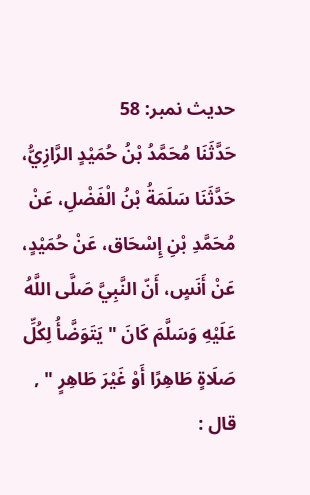حدیث نمبر: 58
حَدَّثَنَا مُحَمَّدُ بْنُ حُمَيْدٍ الرَّازِيُّ، حَدَّثَنَا سَلَمَةُ بْنُ الْفَضْلِ، عَنْ مُحَمَّدِ بْنِ إِسْحَاق، عَنْ حُمَيْدٍ، عَنْ أَنَسٍ، أَنّ النَّبِيَّ صَلَّى اللَّهُ عَلَيْهِ وَسَلَّمَ كَانَ " يَتَوَضَّأُ لِكُلِّ صَلَاةٍ طَاهِرًا أَوْ غَيْرَ طَاهِرٍ " , قال :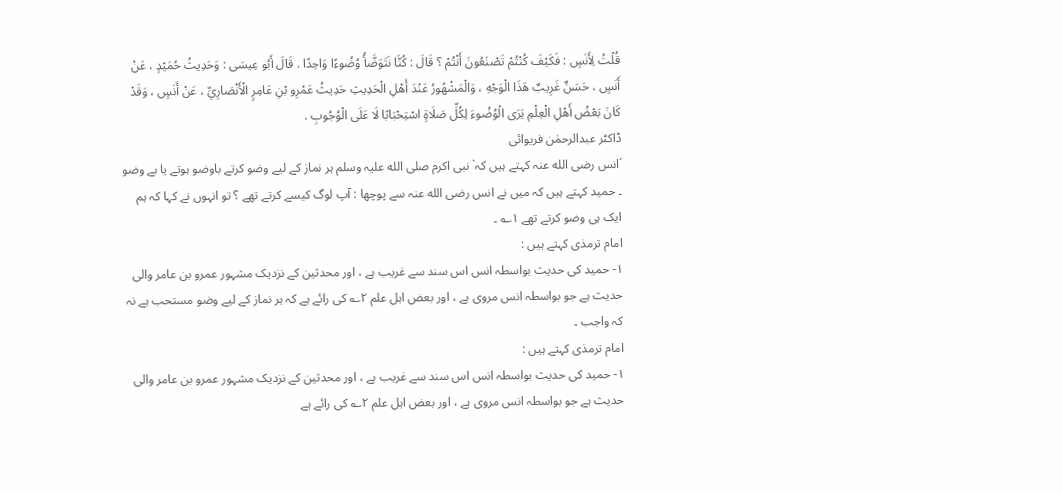قُلْتُ لِأَنَسٍ : فَكَيْفَ كُنْتُمْ تَصْنَعُونَ أَنْتُمْ ؟ قَالَ : كُنَّا نَتَوَضَّأُ وُضُوءًا وَاحِدًا . قَالَ أَبُو عِيسَى : وَحَدِيثُ حُمَيْدٍ ، عَنْ أَنَسٍ ، حَسَنٌ غَرِيبٌ هَذَا الْوَجْهِ ، وَالْمَشْهُورُ عَنْدَ أَهْلِ الْحَدِيثِ حَدِيثُ عَمْرِو بْنِ عَامِرٍ الْأَنْصَارِيِّ ، عَنْ أَنَسٍ ، وَقَدْ كَانَ بَعْضُ أَهْلِ الْعِلْمِ يَرَى الْوُضُوءَ لِكُلِّ صَلَاةٍ اسْتِحْبَابًا لَا عَلَى الْوُجُوبِ .
ڈاکٹر عبدالرحمٰن فریوائی
´انس رضی الله عنہ کہتے ہیں کہ` نبی اکرم صلی الله علیہ وسلم ہر نماز کے لیے وضو کرتے باوضو ہوتے یا بے وضو ۔ حمید کہتے ہیں کہ میں نے انس رضی الله عنہ سے پوچھا : آپ لوگ کیسے کرتے تھے ؟ تو انہوں نے کہا کہ ہم ایک ہی وضو کرتے تھے ۱؎ ۔
امام ترمذی کہتے ہیں :
۱- حمید کی حدیث بواسطہ انس اس سند سے غریب ہے ، اور محدثین کے نزدیک مشہور عمرو بن عامر والی حدیث ہے جو بواسطہ انس مروی ہے ، اور بعض اہل علم ۲؎ کی رائے ہے کہ ہر نماز کے لیے وضو مستحب ہے نہ کہ واجب ۔
امام ترمذی کہتے ہیں :
۱- حمید کی حدیث بواسطہ انس اس سند سے غریب ہے ، اور محدثین کے نزدیک مشہور عمرو بن عامر والی حدیث ہے جو بواسطہ انس مروی ہے ، اور بعض اہل علم ۲؎ کی رائے ہے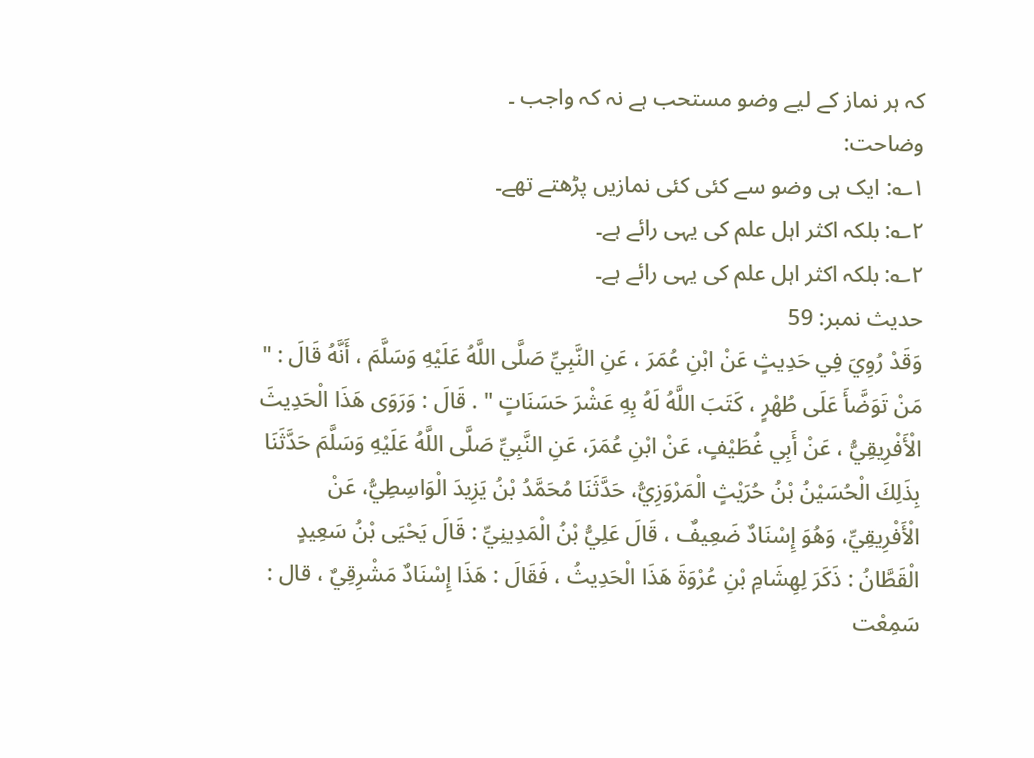کہ ہر نماز کے لیے وضو مستحب ہے نہ کہ واجب ۔
وضاحت:
۱؎: ایک ہی وضو سے کئی کئی نمازیں پڑھتے تھے۔
۲؎: بلکہ اکثر اہل علم کی یہی رائے ہے۔
۲؎: بلکہ اکثر اہل علم کی یہی رائے ہے۔
حدیث نمبر: 59
وَقَدْ رُوِيَ فِي حَدِيثٍ عَنْ ابْنِ عُمَرَ ، عَنِ النَّبِيِّ صَلَّى اللَّهُ عَلَيْهِ وَسَلَّمَ ، أَنَّهُ قَالَ : " مَنْ تَوَضَّأَ عَلَى طُهْرٍ ، كَتَبَ اللَّهُ لَهُ بِهِ عَشْرَ حَسَنَاتٍ " . قَالَ : وَرَوَى هَذَا الْحَدِيثَ الْأَفْرِيقِيُّ ، عَنْ أَبِي غُطَيْفٍ، عَنْ ابْنِ عُمَرَ، عَنِ النَّبِيِّ صَلَّى اللَّهُ عَلَيْهِ وَسَلَّمَ حَدَّثَنَا بِذَلِكَ الْحُسَيْنُ بْنُ حُرَيْثٍ الْمَرْوَزِيُّ، حَدَّثَنَا مُحَمَّدُ بْنُ يَزِيدَ الْوَاسِطِيُّ، عَنْ الْأَفْرِيقِيِّ، وَهُوَ إِسْنَادٌ ضَعِيفٌ ، قَالَ عَلِيُّ بْنُ الْمَدِينِيِّ : قَالَ يَحْيَى بْنُ سَعِيدٍ الْقَطَّانُ : ذَكَرَ لِهِشَامِ بْنِ عُرْوَةَ هَذَا الْحَدِيثُ ، فَقَالَ : هَذَا إِسْنَادٌ مَشْرِقِيٌ ، قال : سَمِعْت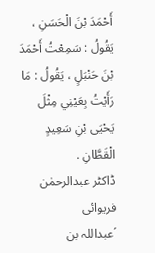أَحْمَدَ بْنَ الْحَسَنِ ، يَقُولُ : سَمِعْتُ أَحْمَدَ بْنَ حَنْبَلٍ ، يَقُولُ : مَا رَأَيْتُ بِعَيْنِي مِثْلَ يَحْيَى بْنِ سَعِيدٍ الْقَطَّانِ .
ڈاکٹر عبدالرحمٰن فریوائی
´عبداللہ بن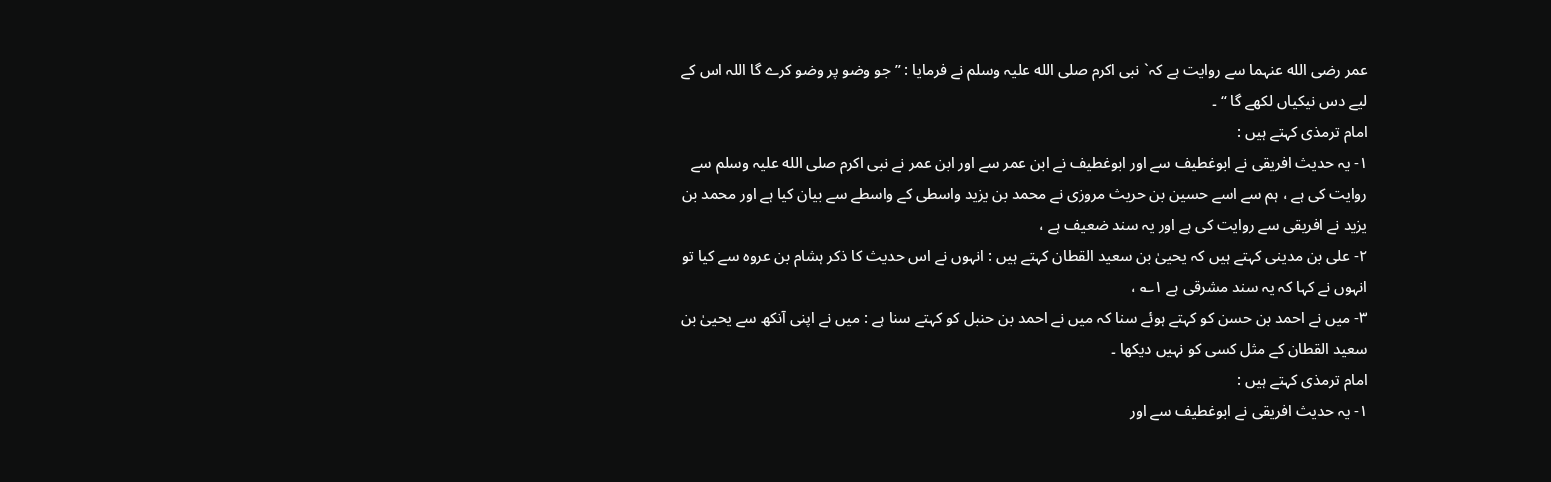عمر رضی الله عنہما سے روایت ہے کہ` نبی اکرم صلی الله علیہ وسلم نے فرمایا : ” جو وضو پر وضو کرے گا اللہ اس کے لیے دس نیکیاں لکھے گا “ ۔
امام ترمذی کہتے ہیں :
۱- یہ حدیث افریقی نے ابوغطیف سے اور ابوغطیف نے ابن عمر سے اور ابن عمر نے نبی اکرم صلی الله علیہ وسلم سے روایت کی ہے ، ہم سے اسے حسین بن حریث مروزی نے محمد بن یزید واسطی کے واسطے سے بیان کیا ہے اور محمد بن یزید نے افریقی سے روایت کی ہے اور یہ سند ضعیف ہے ،
۲- علی بن مدینی کہتے ہیں کہ یحییٰ بن سعید القطان کہتے ہیں : انہوں نے اس حدیث کا ذکر ہشام بن عروہ سے کیا تو انہوں نے کہا کہ یہ سند مشرقی ہے ۱؎ ،
۳- میں نے احمد بن حسن کو کہتے ہوئے سنا کہ میں نے احمد بن حنبل کو کہتے سنا ہے : میں نے اپنی آنکھ سے یحییٰ بن سعید القطان کے مثل کسی کو نہیں دیکھا ۔
امام ترمذی کہتے ہیں :
۱- یہ حدیث افریقی نے ابوغطیف سے اور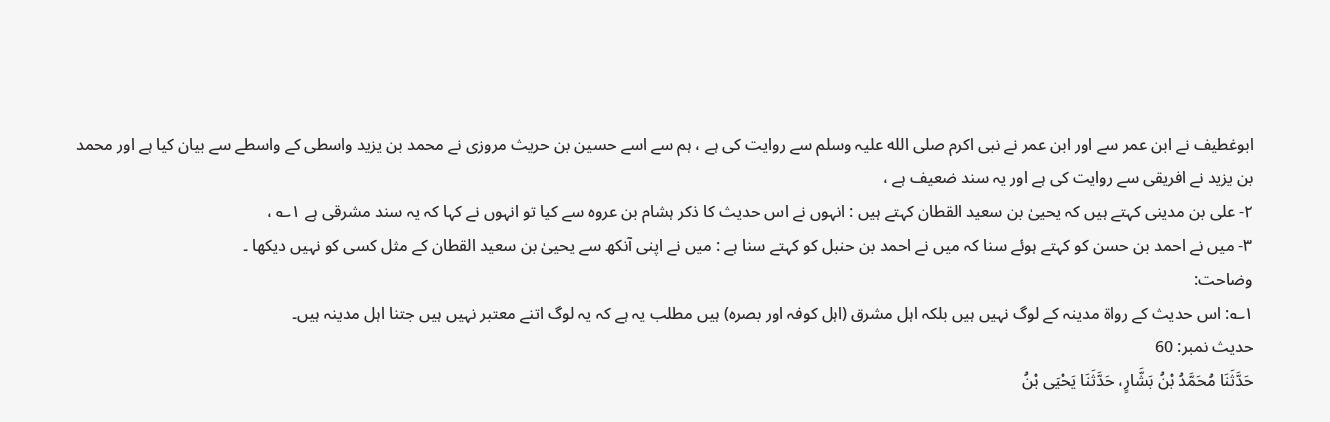ابوغطیف نے ابن عمر سے اور ابن عمر نے نبی اکرم صلی الله علیہ وسلم سے روایت کی ہے ، ہم سے اسے حسین بن حریث مروزی نے محمد بن یزید واسطی کے واسطے سے بیان کیا ہے اور محمد بن یزید نے افریقی سے روایت کی ہے اور یہ سند ضعیف ہے ،
۲- علی بن مدینی کہتے ہیں کہ یحییٰ بن سعید القطان کہتے ہیں : انہوں نے اس حدیث کا ذکر ہشام بن عروہ سے کیا تو انہوں نے کہا کہ یہ سند مشرقی ہے ۱؎ ،
۳- میں نے احمد بن حسن کو کہتے ہوئے سنا کہ میں نے احمد بن حنبل کو کہتے سنا ہے : میں نے اپنی آنکھ سے یحییٰ بن سعید القطان کے مثل کسی کو نہیں دیکھا ۔
وضاحت:
۱؎: اس حدیث کے رواۃ مدینہ کے لوگ نہیں ہیں بلکہ اہل مشرق (اہل کوفہ اور بصرہ) ہیں مطلب یہ ہے کہ یہ لوگ اتنے معتبر نہیں ہیں جتنا اہل مدینہ ہیں۔
حدیث نمبر: 60
حَدَّثَنَا مُحَمَّدُ بْنُ بَشَّارٍ، حَدَّثَنَا يَحْيَى بْنُ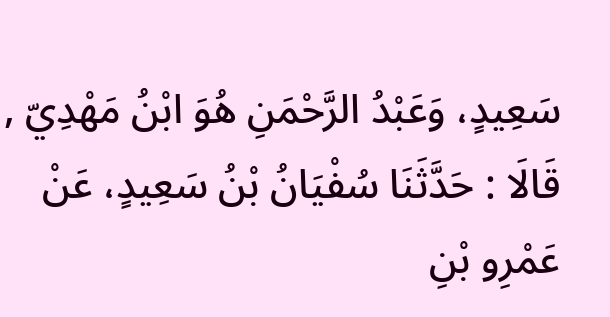سَعِيدٍ، وَعَبْدُ الرَّحْمَنِ هُوَ ابْنُ مَهْدِيّ , قَالَا : حَدَّثَنَا سُفْيَانُ بْنُ سَعِيدٍ، عَنْ عَمْرِو بْنِ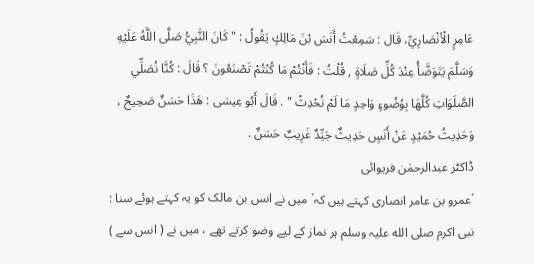عَامِرٍ الْأنْصَارِيِّ، قَال : سَمِعْتُ أَنَسَ بْنَ مَالِكٍ يَقُولُ : " كَانَ النَّبِيُّ صَلَّى اللَّهُ عَلَيْهِ وَسَلَّمَ يَتَوَضَّأُ عِنْدَ كُلِّ صَلَاةٍ , قُلْتُ : فَأَنْتُمْ مَا كُنْتُمْ تَصْنَعُونَ ؟ قَالَ : كُنَّا نُصَلِّي الصَّلَوَاتِ كُلَّهَا بِوُضُوءٍ وَاحِدٍ مَا لَمْ نُحْدِثْ " . قَالَ أَبُو عِيسَى : هَذَا حَسَنٌ صَحِيحٌ ، وَحَدِيثُ حُمَيْدٍ عَنْ أَنَسٍ حَدِيثٌ جَيِّدٌ غَرِيبٌ حَسَنٌ .
ڈاکٹر عبدالرحمٰن فریوائی
´عمرو بن عامر انصاری کہتے ہیں کہ` میں نے انس بن مالک کو یہ کہتے ہوئے سنا : نبی اکرم صلی الله علیہ وسلم ہر نماز کے لیے وضو کرتے تھے ، میں نے ( انس سے )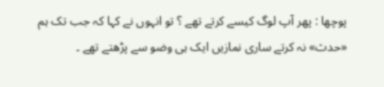پوچھا : پھر آپ لوگ کیسے کرتے تھے ؟ تو انہوں نے کہا کہ جب تک ہم «حدث» نہ کرتے ساری نمازیں ایک ہی وضو سے پڑھتے تھے ۔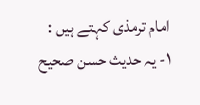امام ترمذی کہتے ہیں :
۱- یہ حدیث حسن صحیح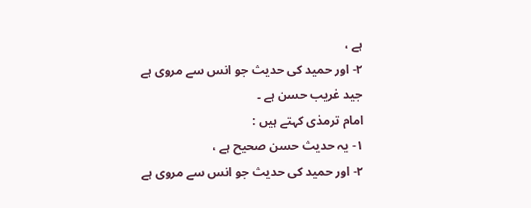ہے ،
۲- اور حمید کی حدیث جو انس سے مروی ہے جید غریب حسن ہے ۔
امام ترمذی کہتے ہیں :
۱- یہ حدیث حسن صحیح ہے ،
۲- اور حمید کی حدیث جو انس سے مروی ہے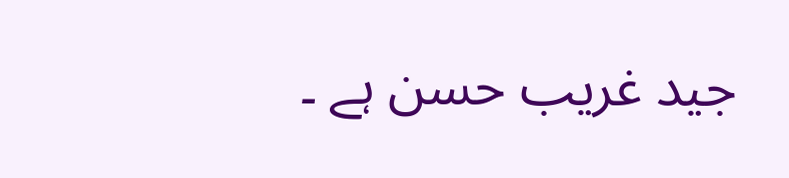جید غریب حسن ہے ۔